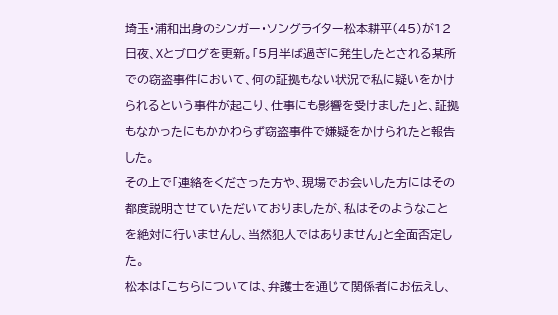埼玉・浦和出身のシンガー・ソングライター松本耕平(45)が12日夜、Xとブログを更新。「5月半ば過ぎに発生したとされる某所での窃盗事件において、何の証拠もない状況で私に疑いをかけられるという事件が起こり、仕事にも影響を受けました」と、証拠もなかったにもかかわらず窃盗事件で嫌疑をかけられたと報告した。
その上で「連絡をくださった方や、現場でお会いした方にはその都度説明させていただいておりましたが、私はそのようなことを絶対に行いませんし、当然犯人ではありません」と全面否定した。
松本は「こちらについては、弁護士を通じて関係者にお伝えし、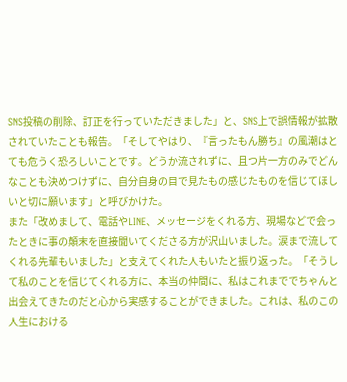SNS投稿の削除、訂正を行っていただきました」と、SNS上で誤情報が拡散されていたことも報告。「そしてやはり、『言ったもん勝ち』の風潮はとても危うく恐ろしいことです。どうか流されずに、且つ片一方のみでどんなことも決めつけずに、自分自身の目で見たもの感じたものを信じてほしいと切に願います」と呼びかけた。
また「改めまして、電話やLINE、メッセージをくれる方、現場などで会ったときに事の顛末を直接聞いてくださる方が沢山いました。涙まで流してくれる先輩もいました」と支えてくれた人もいたと振り返った。「そうして私のことを信じてくれる方に、本当の仲間に、私はこれまででちゃんと出会えてきたのだと心から実感することができました。これは、私のこの人生における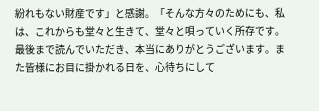紛れもない財産です」と感謝。「そんな方々のためにも、私は、これからも堂々と生きて、堂々と唄っていく所存です。最後まで読んでいただき、本当にありがとうございます。また皆様にお目に掛かれる日を、心待ちにして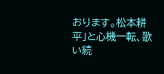おります。松本耕平」と心機一転、歌い続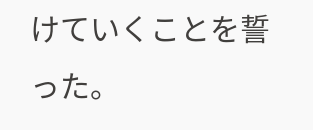けていくことを誓った。